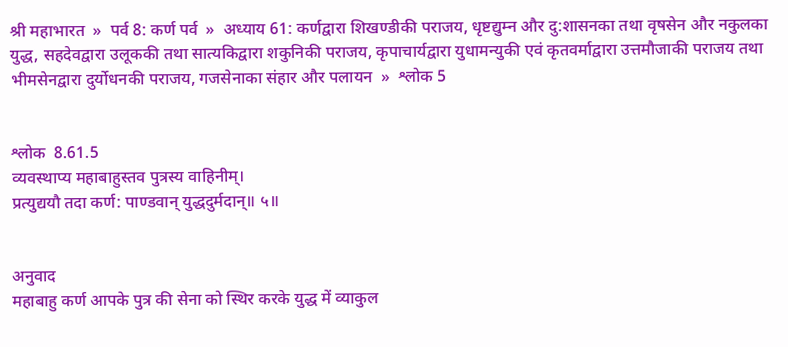श्री महाभारत  »  पर्व 8: कर्ण पर्व  »  अध्याय 61: कर्णद्वारा शिखण्डीकी पराजय, धृष्टद्युम्न और दु:शासनका तथा वृषसेन और नकुलका युद्ध, सहदेवद्वारा उलूककी तथा सात्यकिद्वारा शकुनिकी पराजय, कृपाचार्यद्वारा युधामन्युकी एवं कृतवर्माद्वारा उत्तमौजाकी पराजय तथा भीमसेनद्वारा दुर्योधनकी पराजय, गजसेनाका संहार और पलायन  »  श्लोक 5


श्लोक  8.61.5
व्यवस्थाप्य महाबाहुस्तव पुत्रस्य वाहिनीम्।
प्रत्युद्ययौ तदा कर्ण: पाण्डवान् युद्धदुर्मदान्॥ ५॥


अनुवाद
महाबाहु कर्ण आपके पुत्र की सेना को स्थिर करके युद्ध में व्याकुल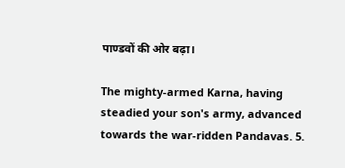पाण्डवों की ओर बढ़ा।

The mighty-armed Karna, having steadied your son's army, advanced towards the war-ridden Pandavas. 5.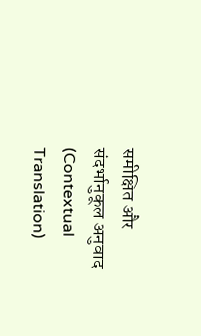समीक्षित और संदर्भानुकूल अनुवाद (Contextual Translation)